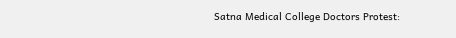Satna Medical College Doctors Protest: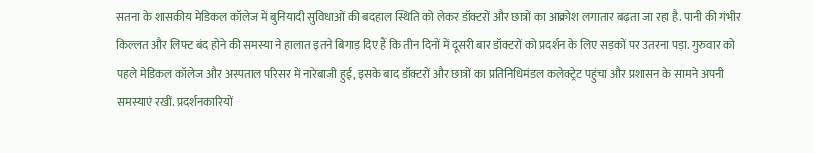सतना के शासकीय मेडिकल कॉलेज में बुनियादी सुविधाओं की बदहाल स्थिति को लेकर डॉक्टरों और छात्रों का आक्रोश लगातार बढ़ता जा रहा है. पानी की गंभीर किल्लत और लिफ्ट बंद होने की समस्या ने हालात इतने बिगाड़ दिए हैं कि तीन दिनों में दूसरी बार डॉक्टरों को प्रदर्शन के लिए सड़कों पर उतरना पड़ा. गुरुवार को पहले मेडिकल कॉलेज और अस्पताल परिसर में नारेबाजी हुई, इसके बाद डॉक्टरों और छात्रों का प्रतिनिधिमंडल कलेक्ट्रेट पहुंचा और प्रशासन के सामने अपनी समस्याएं रखीं. प्रदर्शनकारियों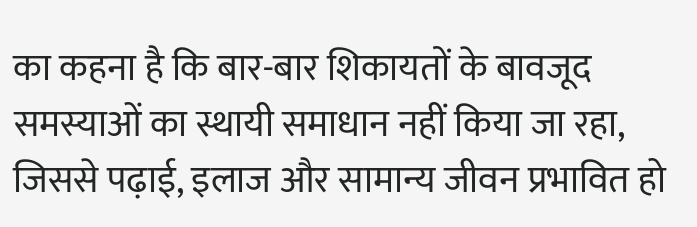का कहना है कि बार-बार शिकायतों के बावजूद समस्याओं का स्थायी समाधान नहीं किया जा रहा, जिससे पढ़ाई, इलाज और सामान्य जीवन प्रभावित हो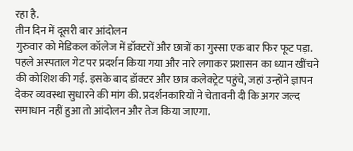रहा है.
तीन दिन में दूसरी बार आंदोलन
गुरुवार को मेडिकल कॉलेज में डॉक्टरों और छात्रों का गुस्सा एक बार फिर फूट पड़ा. पहले अस्पताल गेट पर प्रदर्शन किया गया और नारे लगाकर प्रशासन का ध्यान खींचने की कोशिश की गई. इसके बाद डॉक्टर और छात्र कलेक्ट्रेट पहुंचे, जहां उन्होंने ज्ञापन देकर व्यवस्था सुधारने की मांग की. प्रदर्शनकारियों ने चेतावनी दी कि अगर जल्द समाधान नहीं हुआ तो आंदोलन और तेज किया जाएगा.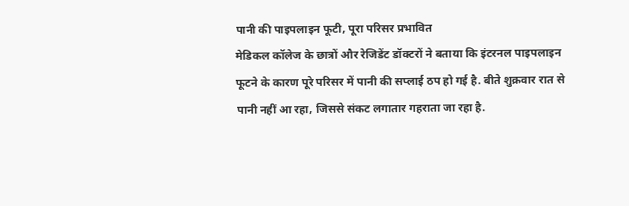पानी की पाइपलाइन फूटी, पूरा परिसर प्रभावित
मेडिकल कॉलेज के छात्रों और रेजिडेंट डॉक्टरों ने बताया कि इंटरनल पाइपलाइन फूटने के कारण पूरे परिसर में पानी की सप्लाई ठप हो गई है. बीते शुक्रवार रात से पानी नहीं आ रहा, जिससे संकट लगातार गहराता जा रहा है.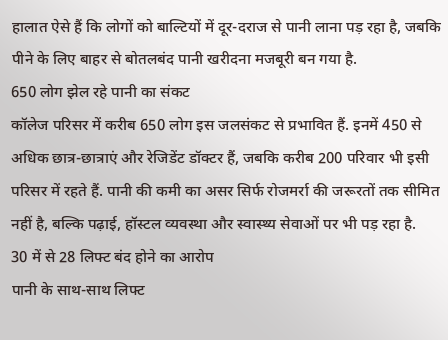हालात ऐसे हैं कि लोगों को बाल्टियों में दूर-दराज से पानी लाना पड़ रहा है, जबकि पीने के लिए बाहर से बोतलबंद पानी खरीदना मजबूरी बन गया है.
650 लोग झेल रहे पानी का संकट
कॉलेज परिसर में करीब 650 लोग इस जलसंकट से प्रभावित हैं. इनमें 450 से अधिक छात्र-छात्राएं और रेजिडेंट डॉक्टर हैं, जबकि करीब 200 परिवार भी इसी परिसर में रहते हैं. पानी की कमी का असर सिर्फ रोजमर्रा की जरूरतों तक सीमित नहीं है, बल्कि पढ़ाई, हॉस्टल व्यवस्था और स्वास्थ्य सेवाओं पर भी पड़ रहा है.
30 में से 28 लिफ्ट बंद होने का आरोप
पानी के साथ-साथ लिफ्ट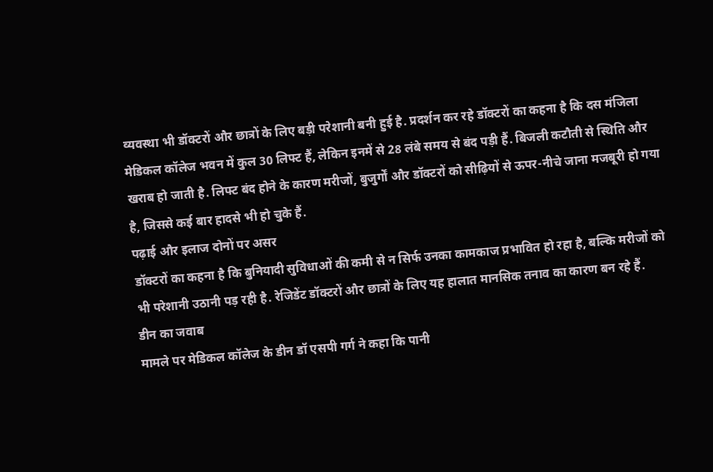व्यवस्था भी डॉक्टरों और छात्रों के लिए बड़ी परेशानी बनी हुई है. प्रदर्शन कर रहे डॉक्टरों का कहना है कि दस मंजिला मेडिकल कॉलेज भवन में कुल 30 लिफ्ट हैं, लेकिन इनमें से 28 लंबे समय से बंद पड़ी हैं. बिजली कटौती से स्थिति और खराब हो जाती है. लिफ्ट बंद होने के कारण मरीजों, बुजुर्गों और डॉक्टरों को सीढ़ियों से ऊपर-नीचे जाना मजबूरी हो गया है, जिससे कई बार हादसे भी हो चुके हैं.
पढ़ाई और इलाज दोनों पर असर
डॉक्टरों का कहना है कि बुनियादी सुविधाओं की कमी से न सिर्फ उनका कामकाज प्रभावित हो रहा है, बल्कि मरीजों को भी परेशानी उठानी पड़ रही है. रेजिडेंट डॉक्टरों और छात्रों के लिए यह हालात मानसिक तनाव का कारण बन रहे हैं.
डीन का जवाब
मामले पर मेडिकल कॉलेज के डीन डॉ एसपी गर्ग ने कहा कि पानी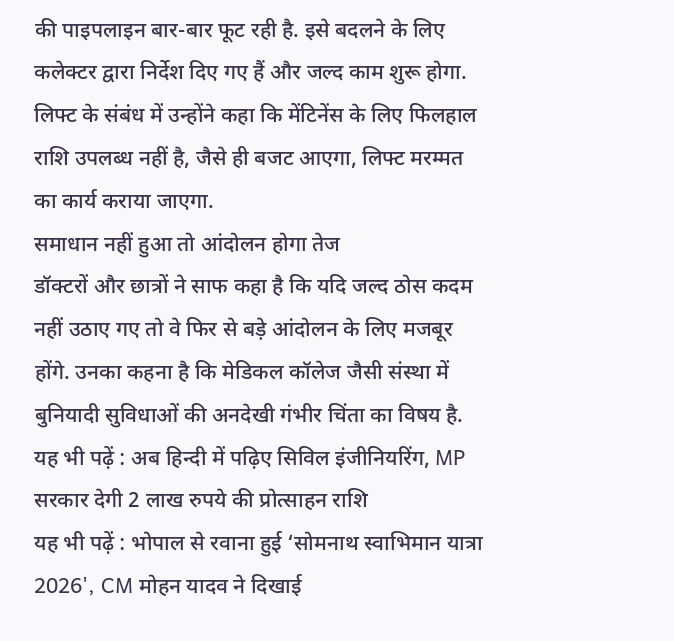की पाइपलाइन बार-बार फूट रही है. इसे बदलने के लिए कलेक्टर द्वारा निर्देश दिए गए हैं और जल्द काम शुरू होगा. लिफ्ट के संबंध में उन्होंने कहा कि मेंटिनेंस के लिए फिलहाल राशि उपलब्ध नहीं है, जैसे ही बजट आएगा, लिफ्ट मरम्मत का कार्य कराया जाएगा.
समाधान नहीं हुआ तो आंदोलन होगा तेज
डॉक्टरों और छात्रों ने साफ कहा है कि यदि जल्द ठोस कदम नहीं उठाए गए तो वे फिर से बड़े आंदोलन के लिए मजबूर होंगे. उनका कहना है कि मेडिकल कॉलेज जैसी संस्था में बुनियादी सुविधाओं की अनदेखी गंभीर चिंता का विषय है.
यह भी पढ़ें : अब हिन्दी में पढ़िए सिविल इंजीनियरिंग, MP सरकार देगी 2 लाख रुपये की प्रोत्साहन राशि
यह भी पढ़ें : भोपाल से रवाना हुई ‘सोमनाथ स्वाभिमान यात्रा 2026', CM मोहन यादव ने दिखाई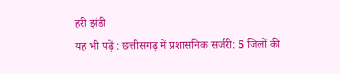हरी झंडी
यह भी पढ़ें : छत्तीसगढ़ में प्रशासनिक सर्जरी: 5 जिलों की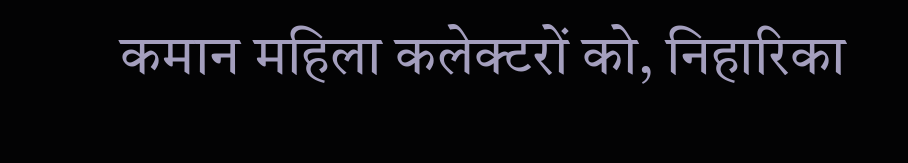कमान महिला कलेक्टरों को, निहारिका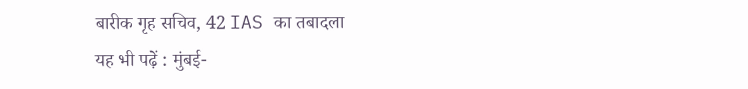बारीक गृह सचिव, 42 IAS का तबादला
यह भी पढ़ें : मुंबई-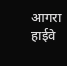आगरा हाईवे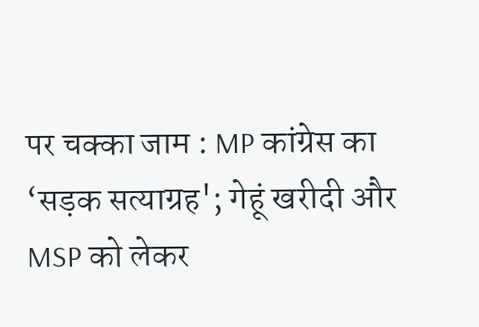पर चक्का जाम : MP कांग्रेस का ‘सड़क सत्याग्रह'; गेहूं खरीदी और MSP को लेकर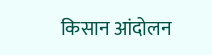किसान आंदोलन